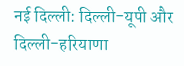नई दिल्ली: दिल्ली-यूपी और दिल्ली-हरियाणा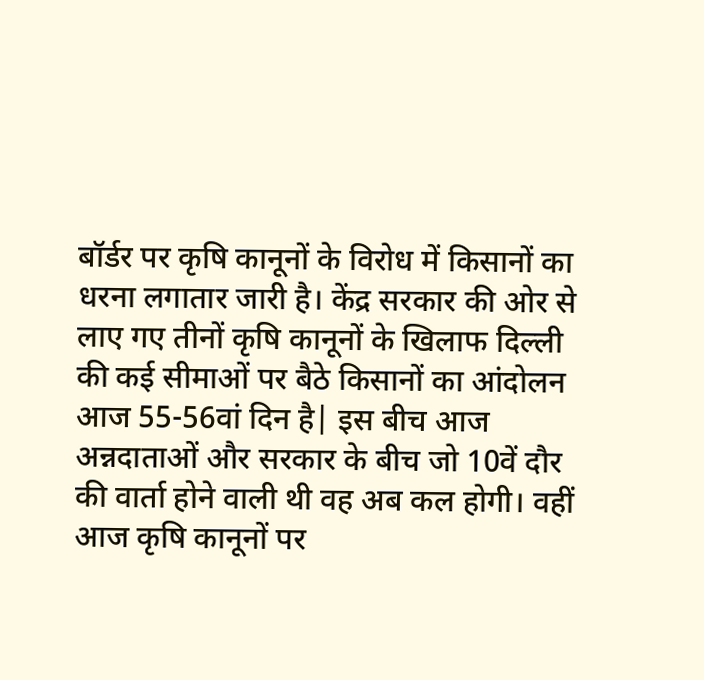बॉर्डर पर कृषि कानूनों के विरोध में किसानों का धरना लगातार जारी है। केंद्र सरकार की ओर से लाए गए तीनों कृषि कानूनों के खिलाफ दिल्ली की कई सीमाओं पर बैठे किसानों का आंदोलन आज 55-56वां दिन है| इस बीच आज अन्नदाताओं और सरकार के बीच जो 10वें दौर की वार्ता होने वाली थी वह अब कल होगी। वहीं आज कृषि कानूनों पर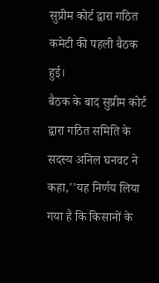सुप्रीम कोर्ट द्वारा गठित कमेटी की पहली बैठक हुई।
बैठक के बाद सुप्रीम कोर्ट द्वारा गठित समिति के सदस्य अनिल घनवट ने कहा,''यह निर्णय लिया गया है कि किसानों के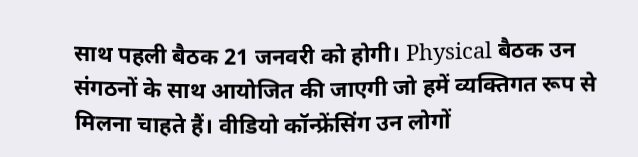साथ पहली बैठक 21 जनवरी को होगी। Physical बैठक उन संगठनों के साथ आयोजित की जाएगी जो हमें व्यक्तिगत रूप से मिलना चाहते हैं। वीडियो कॉन्फ्रेंसिंग उन लोगों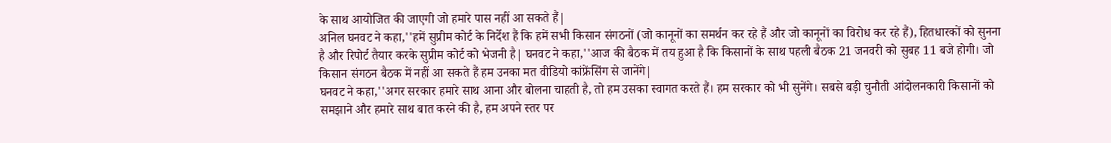के साथ आयोजित की जाएगी जो हमारे पास नहीं आ सकते हैं|
अनिल घनवट ने कहा,''हमें सुप्रीम कोर्ट के निर्देश हैं कि हमें सभी किसान संगठनों (जो कानूनों का समर्थन कर रहे हैं और जो कानूनों का विरोध कर रहे हैं), हितधारकों को सुनना है और रिपोर्ट तैयार करके सुप्रीम कोर्ट को भेजनी है| घनवट ने कहा,''आज की बैठक में तय हुआ है कि किसानों के साथ पहली बैठक 21 जनवरी को सुबह 11 बजे होगी। जो किसान संगठन बैठक में नहीं आ सकते हैं हम उनका मत वीडियो कांफ्रेंसिंग से जानेंगे|
घनवट ने कहा,''अगर सरकार हमारे साथ आना और बोलना चाहती है, तो हम उसका स्वागत करते हैं। हम सरकार को भी सुनेंगे। सबसे बड़ी चुनौती आंदोलनकारी किसानों को समझाने और हमारे साथ बात करने की है, हम अपने स्तर पर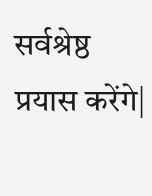सर्वश्रेष्ठ प्रयास करेंगे|